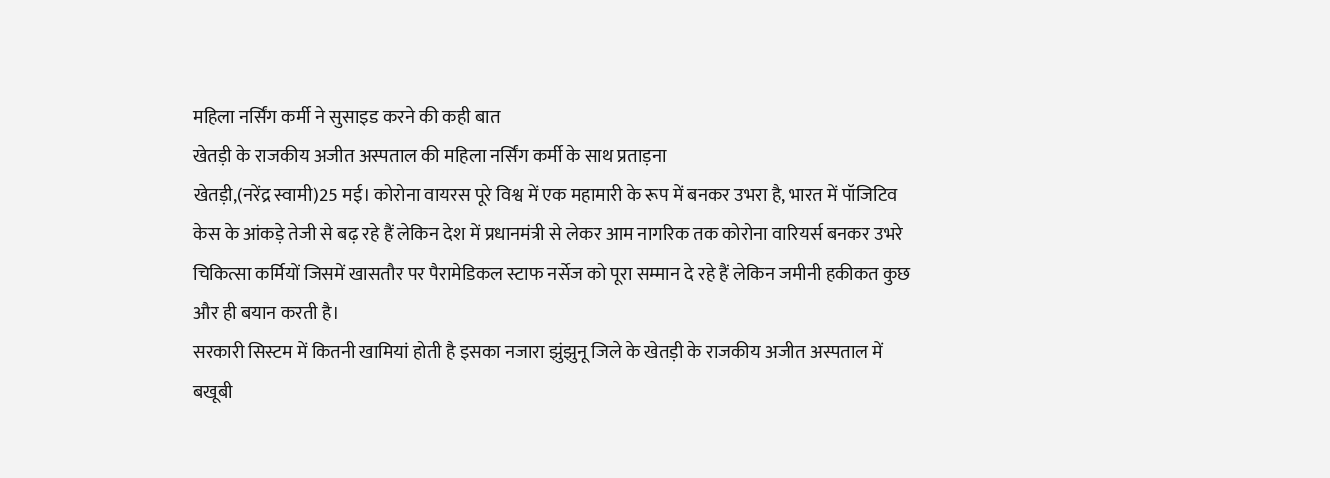महिला नर्सिंग कर्मी ने सुसाइड करने की कही बात
खेतड़ी के राजकीय अजीत अस्पताल की महिला नर्सिंग कर्मी के साथ प्रताड़ना
खेतड़ी,(नरेंद्र स्वामी)25 मई। कोरोना वायरस पूरे विश्व में एक महामारी के रूप में बनकर उभरा है, भारत में पॉजिटिव केस के आंकड़े तेजी से बढ़ रहे हैं लेकिन देश में प्रधानमंत्री से लेकर आम नागरिक तक कोरोना वारियर्स बनकर उभरे चिकित्सा कर्मियों जिसमें खासतौर पर पैरामेडिकल स्टाफ नर्सेज को पूरा सम्मान दे रहे हैं लेकिन जमीनी हकीकत कुछ और ही बयान करती है।
सरकारी सिस्टम में कितनी खामियां होती है इसका नजारा झुंझुनू जिले के खेतड़ी के राजकीय अजीत अस्पताल में बखूबी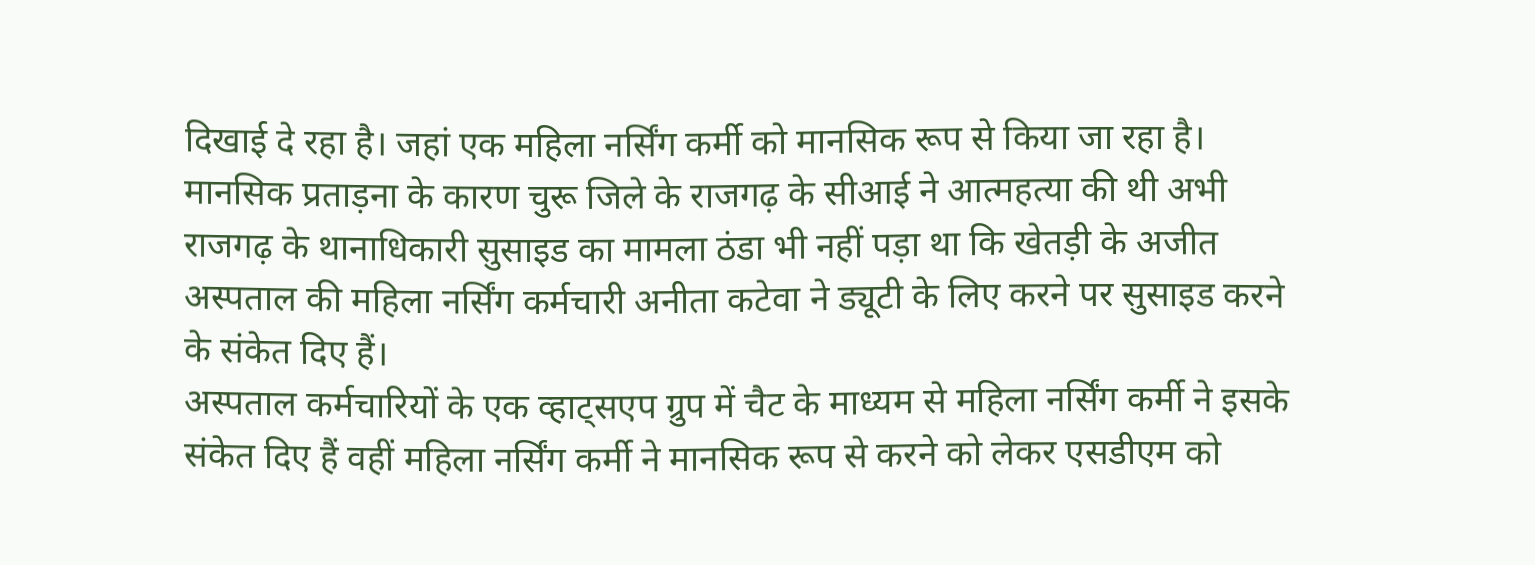दिखाई दे रहा है। जहां एक महिला नर्सिंग कर्मी को मानसिक रूप से किया जा रहा है। मानसिक प्रताड़ना के कारण चुरू जिले के राजगढ़ के सीआई ने आत्महत्या की थी अभी राजगढ़ के थानाधिकारी सुसाइड का मामला ठंडा भी नहीं पड़ा था कि खेतड़ी के अजीत अस्पताल की महिला नर्सिंग कर्मचारी अनीता कटेवा ने ड्यूटी के लिए करने पर सुसाइड करने के संकेत दिए हैं।
अस्पताल कर्मचारियों के एक व्हाट्सएप ग्रुप में चैट के माध्यम से महिला नर्सिंग कर्मी ने इसके संकेत दिए हैं वहीं महिला नर्सिंग कर्मी ने मानसिक रूप से करने को लेकर एसडीएम को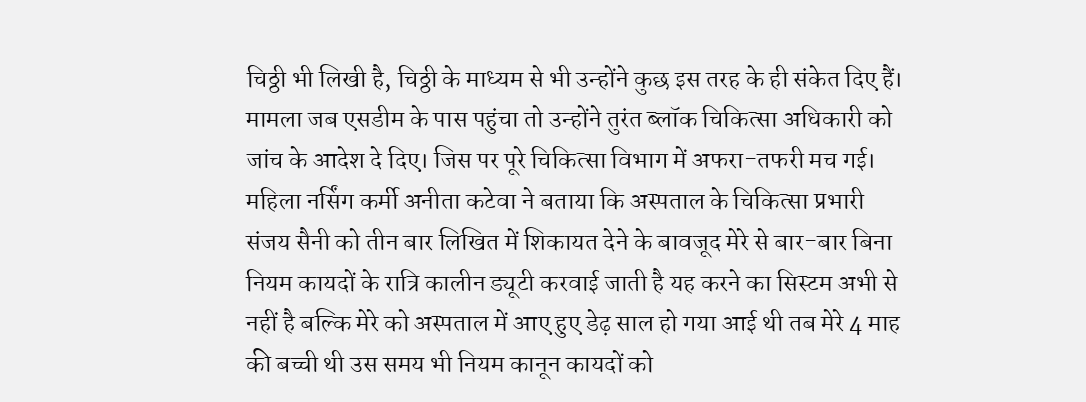चिठ्ठी भी लिखी है, चिठ्ठी के माध्यम से भी उन्होंने कुछ इस तरह के ही संकेत दिए हैं।
मामला जब एसडीम के पास पहुंचा तो उन्होंने तुरंत ब्लॉक चिकित्सा अधिकारी को जांच के आदेश दे दिए। जिस पर पूरे चिकित्सा विभाग में अफरा-तफरी मच गई। महिला नर्सिंग कर्मी अनीता कटेवा ने बताया कि अस्पताल के चिकित्सा प्रभारी संजय सैनी को तीन बार लिखित में शिकायत देने के बावजूद मेरे से बार-बार बिना नियम कायदों के रात्रि कालीन ड्यूटी करवाई जाती है यह करने का सिस्टम अभी से नहीं है बल्कि मेरे को अस्पताल में आए हुए डेढ़ साल हो गया आई थी तब मेरे 4 माह की बच्ची थी उस समय भी नियम कानून कायदों को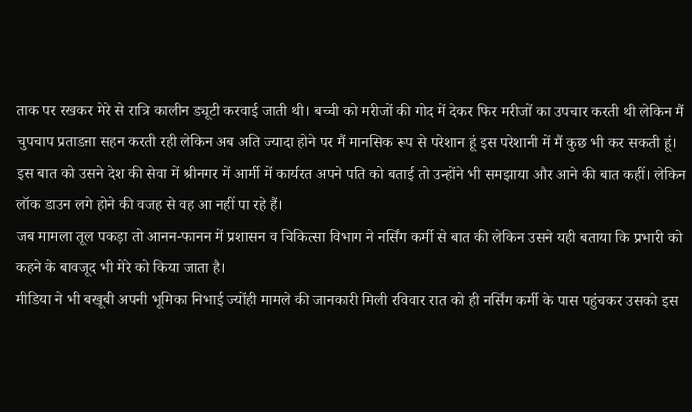ताक पर रखकर मेरे से रात्रि कालीन ड्यूटी करवाई जाती थी। बच्ची को मरीजों की गोद में देकर फिर मरीजों का उपचार करती थी लेकिन मैं चुपचाप प्रताडऩा सहन करती रही लेकिन अब अति ज्यादा होने पर मैं मानसिक रूप से परेशान हूं इस परेशानी में मैं कुछ भी कर सकती हूं।
इस बात को उसने देश की सेवा में श्रीनगर में आर्मी में कार्यरत अपने पति को बताई तो उन्होंने भी समझाया और आने की बात कहीं। लेकिन लॉक डाउन लगे होने की वजह से वह आ नहीं पा रहे हैं।
जब मामला तूल पकड़ा तो आनन-फानन में प्रशासन व चिकित्सा विभाग ने नर्सिंग कर्मी से बात की लेकिन उसने यही बताया कि प्रभारी को कहने के बावजूद भी मेरे को किया जाता है।
मीडिया ने भी बखूबी अपनी भूमिका निभाई ज्योंही मामले की जानकारी मिली रविवार रात को ही नर्सिंग कर्मी के पास पहुंचकर उसको इस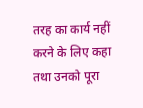तरह का कार्य नहीं करने के लिए कहा तथा उनको पूरा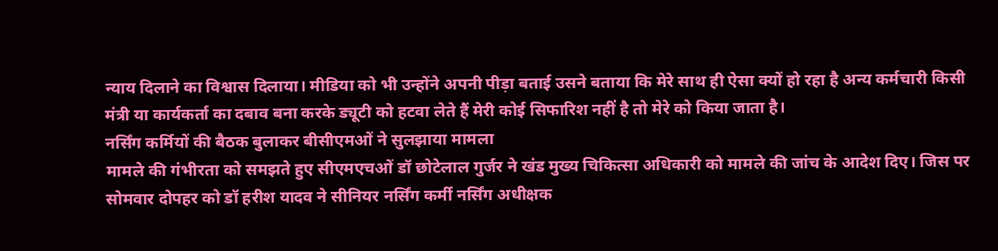न्याय दिलाने का विश्वास दिलाया। मीडिया को भी उन्होंने अपनी पीड़ा बताई उसने बताया कि मेरे साथ ही ऐसा क्यों हो रहा है अन्य कर्मचारी किसी मंत्री या कार्यकर्ता का दबाव बना करके ड्यूटी को हटवा लेते हैं मेरी कोई सिफारिश नहीं है तो मेरे को किया जाता है।
नर्सिंग कर्मियों की बैठक बुलाकर बीसीएमओं ने सुलझाया मामला
मामले की गंभीरता को समझते हुए सीएमएचओं डॉ छोटेलाल गुर्जर ने खंड मुख्य चिकित्सा अधिकारी को मामले की जांच के आदेश दिए। जिस पर सोमवार दोपहर को डॉ हरीश यादव ने सीनियर नर्सिंग कर्मी नर्सिंग अधीक्षक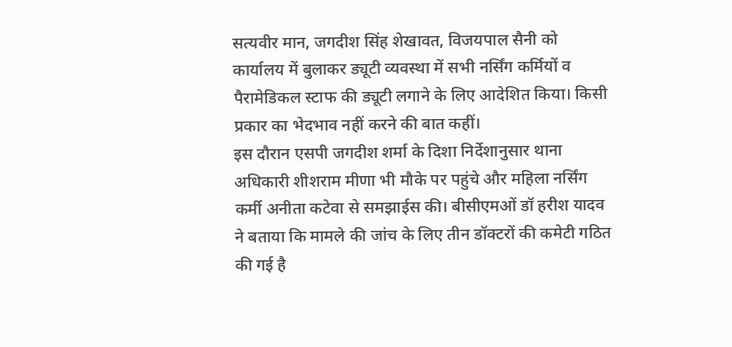सत्यवीर मान, जगदीश सिंह शेखावत, विजयपाल सैनी को कार्यालय में बुलाकर ड्यूटी व्यवस्था में सभी नर्सिंग कर्मियों व पैरामेडिकल स्टाफ की ड्यूटी लगाने के लिए आदेशित किया। किसी प्रकार का भेदभाव नहीं करने की बात कहीं।
इस दौरान एसपी जगदीश शर्मा के दिशा निर्देशानुसार थाना अधिकारी शीशराम मीणा भी मौके पर पहुंचे और महिला नर्सिंग कर्मी अनीता कटेवा से समझाईस की। बीसीएमओं डॉ हरीश यादव ने बताया कि मामले की जांच के लिए तीन डॉक्टरों की कमेटी गठित की गई है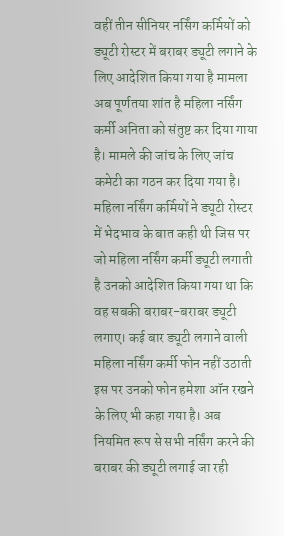वहीं तीन सीनियर नर्सिंग कर्मियों को ड्यूटी रोस्टर में बराबर ड्यूटी लगाने के लिए आदेशित किया गया है मामला अब पूर्णतया शांत है महिला नर्सिंग कर्मी अनिता को संतुष्ट कर दिया गाया है। मामले की जांच के लिए जांच कमेटी का गठन कर दिया गया है।
महिला नर्सिंग कर्मियों ने ड्यूटी रोस्टर में भेदभाव के बात कही थी जिस पर जो महिला नर्सिंग कर्मी ड्यूटी लगाती है उनको आदेशित किया गया था कि वह सबकी बराबर-बराबर ड्यूटी लगाए। कई बार ड्यूटी लगाने वाली महिला नर्सिंग कर्मी फोन नहीं उठाती इस पर उनको फोन हमेशा ऑन रखने के लिए भी कहा गया है। अब नियमित रूप से सभी नर्सिंग करने की बराबर की ड्यूटी लगाई जा रही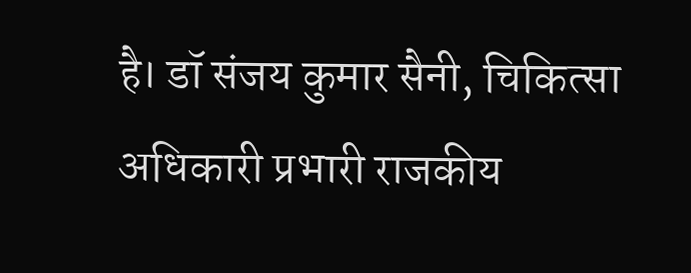है। डॉ संजय कुमार सैनी, चिकित्सा अधिकारी प्रभारी राजकीय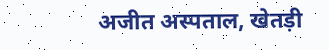अजीत अस्पताल, खेतड़ी